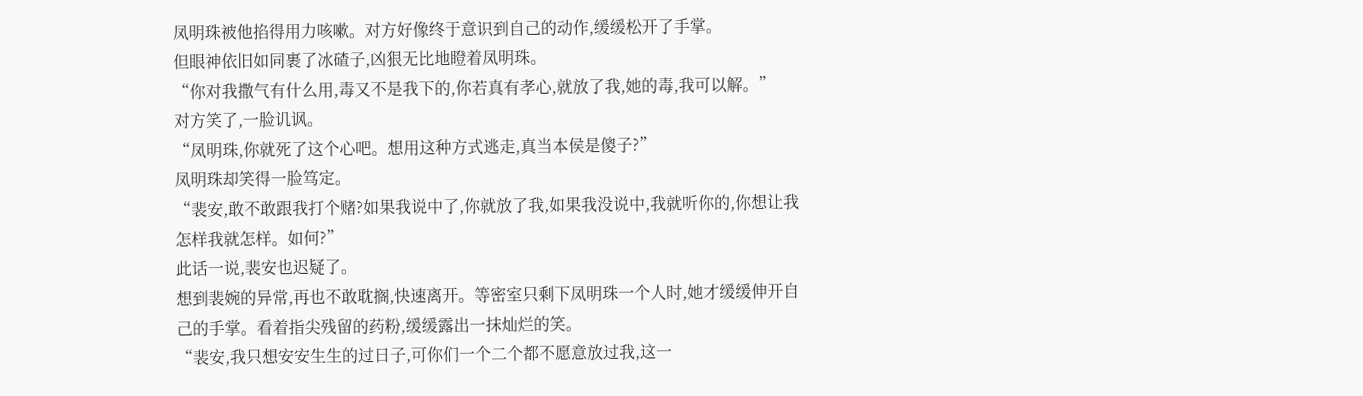凤明珠被他掐得用力咳嗽。对方好像终于意识到自己的动作,缓缓松开了手掌。
但眼神依旧如同裹了冰碴子,凶狠无比地瞪着凤明珠。
“你对我撒气有什么用,毒又不是我下的,你若真有孝心,就放了我,她的毒,我可以解。”
对方笑了,一脸讥讽。
“凤明珠,你就死了这个心吧。想用这种方式逃走,真当本侯是傻子?”
凤明珠却笑得一脸笃定。
“裴安,敢不敢跟我打个赌?如果我说中了,你就放了我,如果我没说中,我就听你的,你想让我怎样我就怎样。如何?”
此话一说,裴安也迟疑了。
想到裴婉的异常,再也不敢耽搁,快速离开。等密室只剩下凤明珠一个人时,她才缓缓伸开自己的手掌。看着指尖残留的药粉,缓缓露出一抹灿烂的笑。
“裴安,我只想安安生生的过日子,可你们一个二个都不愿意放过我,这一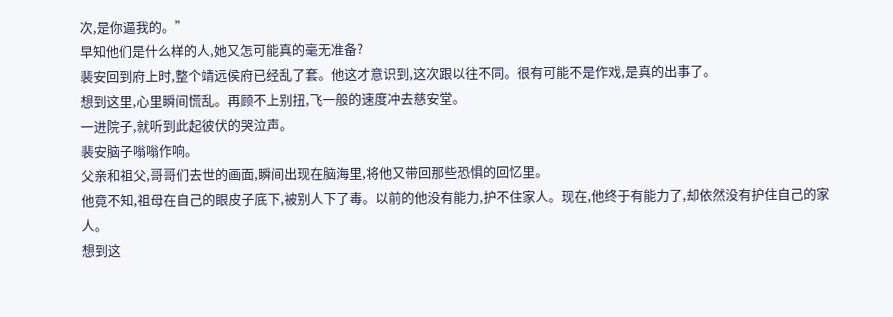次,是你逼我的。”
早知他们是什么样的人,她又怎可能真的毫无准备?
裴安回到府上时,整个靖远侯府已经乱了套。他这才意识到,这次跟以往不同。很有可能不是作戏,是真的出事了。
想到这里,心里瞬间慌乱。再顾不上别扭,飞一般的速度冲去慈安堂。
一进院子,就听到此起彼伏的哭泣声。
裴安脑子嗡嗡作响。
父亲和祖父,哥哥们去世的画面,瞬间出现在脑海里,将他又带回那些恐惧的回忆里。
他竟不知,祖母在自己的眼皮子底下,被别人下了毒。以前的他没有能力,护不住家人。现在,他终于有能力了,却依然没有护住自己的家人。
想到这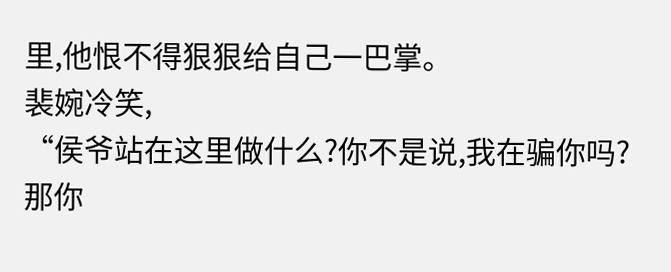里,他恨不得狠狠给自己一巴掌。
裴婉冷笑,
“侯爷站在这里做什么?你不是说,我在骗你吗?那你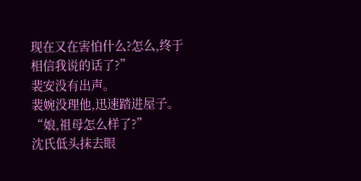现在又在害怕什么?怎么,终于相信我说的话了?”
裴安没有出声。
裴婉没理他,迅速踏进屋子。
“娘,祖母怎么样了?”
沈氏低头抹去眼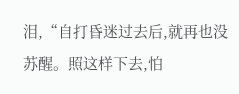泪,“自打昏迷过去后,就再也没苏醒。照这样下去,怕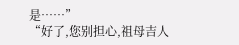是……”
“好了,您别担心,祖母吉人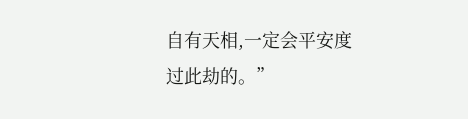自有天相,一定会平安度过此劫的。”